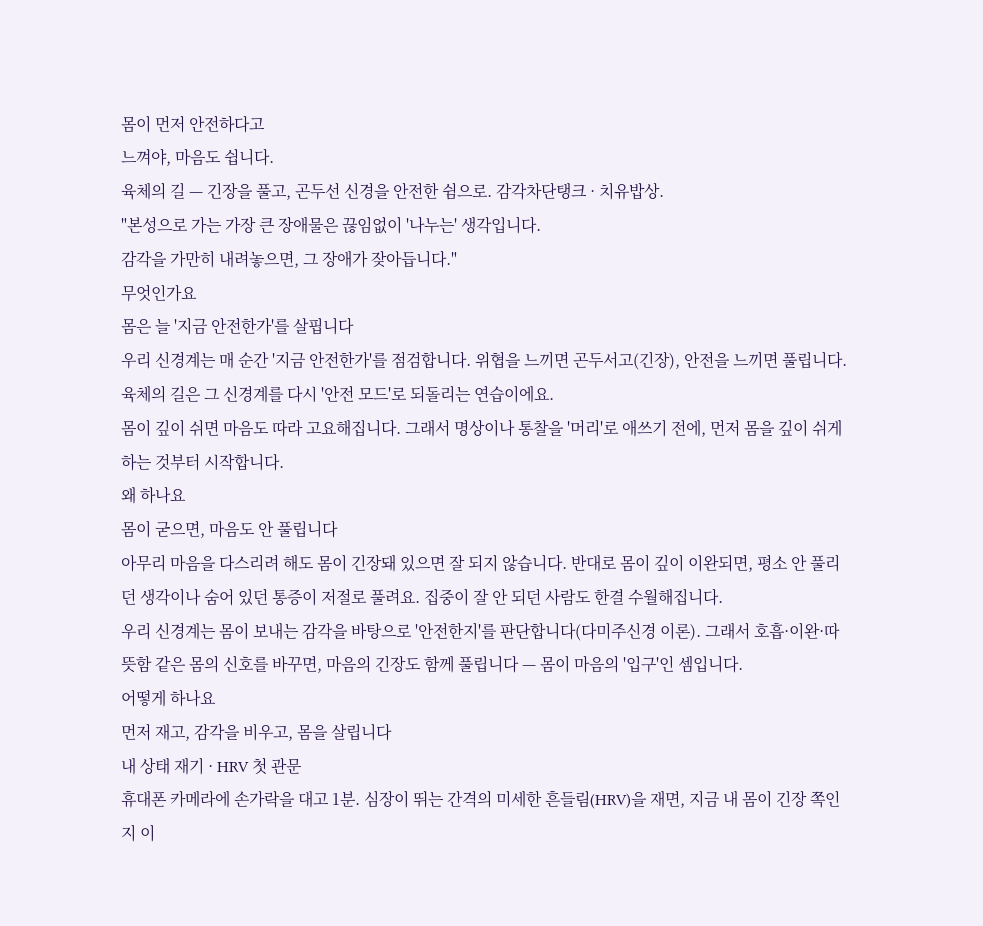몸이 먼저 안전하다고
느껴야, 마음도 쉽니다.
육체의 길 — 긴장을 풀고, 곤두선 신경을 안전한 쉼으로. 감각차단탱크 · 치유밥상.
"본성으로 가는 가장 큰 장애물은 끊임없이 '나누는' 생각입니다.
감각을 가만히 내려놓으면, 그 장애가 잦아듭니다."
무엇인가요
몸은 늘 '지금 안전한가'를 살핍니다
우리 신경계는 매 순간 '지금 안전한가'를 점검합니다. 위협을 느끼면 곤두서고(긴장), 안전을 느끼면 풀립니다. 육체의 길은 그 신경계를 다시 '안전 모드'로 되돌리는 연습이에요.
몸이 깊이 쉬면 마음도 따라 고요해집니다. 그래서 명상이나 통찰을 '머리'로 애쓰기 전에, 먼저 몸을 깊이 쉬게 하는 것부터 시작합니다.
왜 하나요
몸이 굳으면, 마음도 안 풀립니다
아무리 마음을 다스리려 해도 몸이 긴장돼 있으면 잘 되지 않습니다. 반대로 몸이 깊이 이완되면, 평소 안 풀리던 생각이나 숨어 있던 통증이 저절로 풀려요. 집중이 잘 안 되던 사람도 한결 수월해집니다.
우리 신경계는 몸이 보내는 감각을 바탕으로 '안전한지'를 판단합니다(다미주신경 이론). 그래서 호흡·이완·따뜻함 같은 몸의 신호를 바꾸면, 마음의 긴장도 함께 풀립니다 — 몸이 마음의 '입구'인 셈입니다.
어떻게 하나요
먼저 재고, 감각을 비우고, 몸을 살립니다
내 상태 재기 · HRV 첫 관문
휴대폰 카메라에 손가락을 대고 1분. 심장이 뛰는 간격의 미세한 흔들림(HRV)을 재면, 지금 내 몸이 긴장 쪽인지 이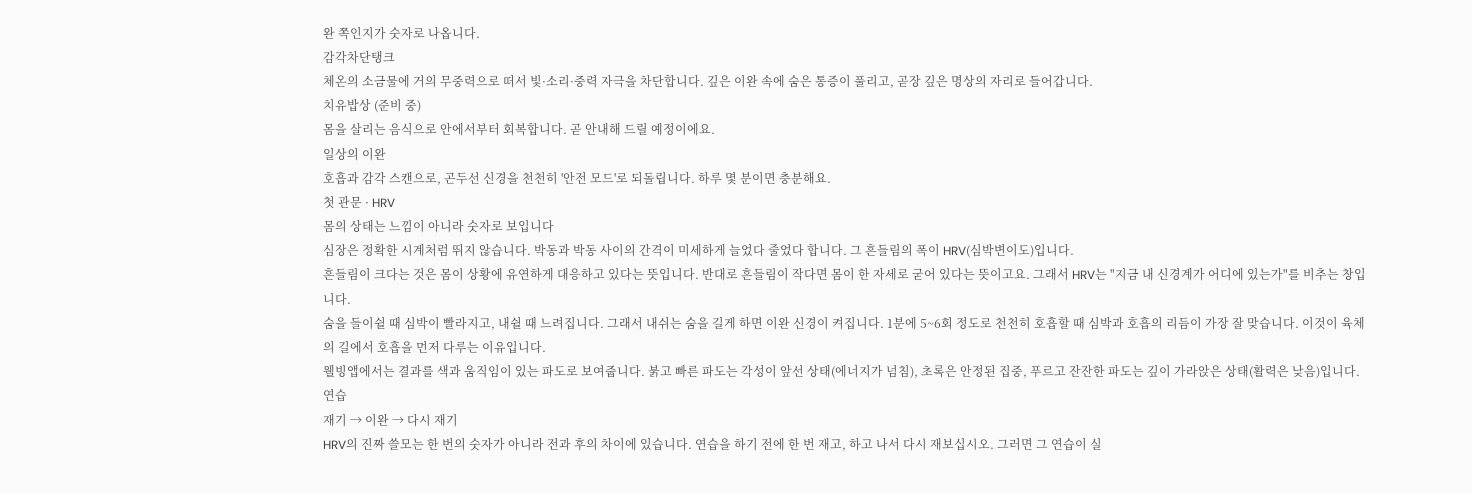완 쪽인지가 숫자로 나옵니다.
감각차단탱크
체온의 소금물에 거의 무중력으로 떠서 빛·소리·중력 자극을 차단합니다. 깊은 이완 속에 숨은 통증이 풀리고, 곧장 깊은 명상의 자리로 들어갑니다.
치유밥상 (준비 중)
몸을 살리는 음식으로 안에서부터 회복합니다. 곧 안내해 드릴 예정이에요.
일상의 이완
호흡과 감각 스캔으로, 곤두선 신경을 천천히 '안전 모드'로 되돌립니다. 하루 몇 분이면 충분해요.
첫 관문 · HRV
몸의 상태는 느낌이 아니라 숫자로 보입니다
심장은 정확한 시계처럼 뛰지 않습니다. 박동과 박동 사이의 간격이 미세하게 늘었다 줄었다 합니다. 그 흔들림의 폭이 HRV(심박변이도)입니다.
흔들림이 크다는 것은 몸이 상황에 유연하게 대응하고 있다는 뜻입니다. 반대로 흔들림이 작다면 몸이 한 자세로 굳어 있다는 뜻이고요. 그래서 HRV는 "지금 내 신경계가 어디에 있는가"를 비추는 창입니다.
숨을 들이쉴 때 심박이 빨라지고, 내쉴 때 느려집니다. 그래서 내쉬는 숨을 길게 하면 이완 신경이 켜집니다. 1분에 5~6회 정도로 천천히 호흡할 때 심박과 호흡의 리듬이 가장 잘 맞습니다. 이것이 육체의 길에서 호흡을 먼저 다루는 이유입니다.
웰빙앱에서는 결과를 색과 움직임이 있는 파도로 보여줍니다. 붉고 빠른 파도는 각성이 앞선 상태(에너지가 넘침), 초록은 안정된 집중, 푸르고 잔잔한 파도는 깊이 가라앉은 상태(활력은 낮음)입니다.
연습
재기 → 이완 → 다시 재기
HRV의 진짜 쓸모는 한 번의 숫자가 아니라 전과 후의 차이에 있습니다. 연습을 하기 전에 한 번 재고, 하고 나서 다시 재보십시오. 그러면 그 연습이 실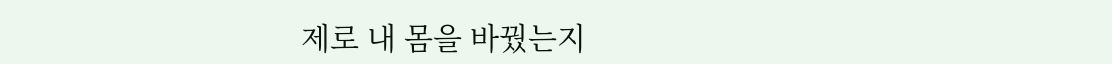제로 내 몸을 바꿨는지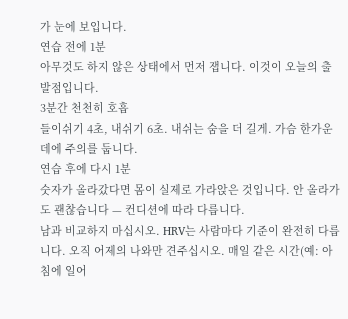가 눈에 보입니다.
연습 전에 1분
아무것도 하지 않은 상태에서 먼저 잽니다. 이것이 오늘의 출발점입니다.
3분간 천천히 호흡
들이쉬기 4초, 내쉬기 6초. 내쉬는 숨을 더 길게. 가슴 한가운데에 주의를 둡니다.
연습 후에 다시 1분
숫자가 올라갔다면 몸이 실제로 가라앉은 것입니다. 안 올라가도 괜찮습니다 — 컨디션에 따라 다릅니다.
남과 비교하지 마십시오. HRV는 사람마다 기준이 완전히 다릅니다. 오직 어제의 나와만 견주십시오. 매일 같은 시간(예: 아침에 일어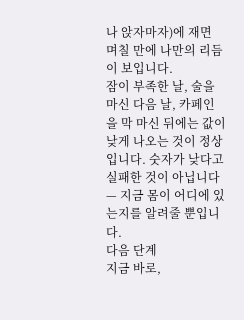나 앉자마자)에 재면 며칠 만에 나만의 리듬이 보입니다.
잠이 부족한 날, 술을 마신 다음 날, 카페인을 막 마신 뒤에는 값이 낮게 나오는 것이 정상입니다. 숫자가 낮다고 실패한 것이 아닙니다 — 지금 몸이 어디에 있는지를 알려줄 뿐입니다.
다음 단계
지금 바로,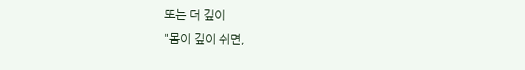또는 더 깊이
"몸이 깊이 쉬면,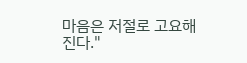마음은 저절로 고요해진다."